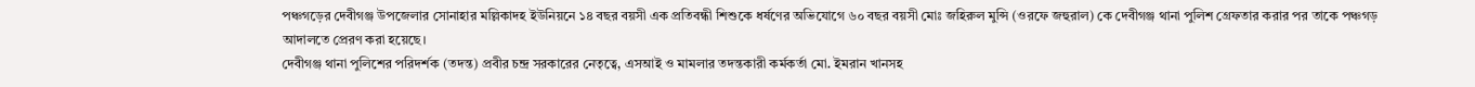পঞ্চগড়ের দেবীগঞ্জ উপজেলার সোনাহার মল্লিকাদহ ইউনিয়নে ১৪ বছর বয়সী এক প্রতিবন্ধী শিশুকে ধর্ষণের অভিযোগে ৬০ বছর বয়সী মোঃ জহিরুল মুন্সি (ওরফে জহুরাল) কে দেবীগঞ্জ থানা পুলিশ গ্রেফতার করার পর তাকে পঞ্চগড় আদালতে প্রেরণ করা হয়েছে।
দেবীগঞ্জ থানা পুলিশের পরিদর্শক (তদন্ত) প্রবীর চন্দ্র সরকারের নেতৃত্বে, এসআই ও মামলার তদন্তকারী কর্মকর্তা মো. ইমরান খানসহ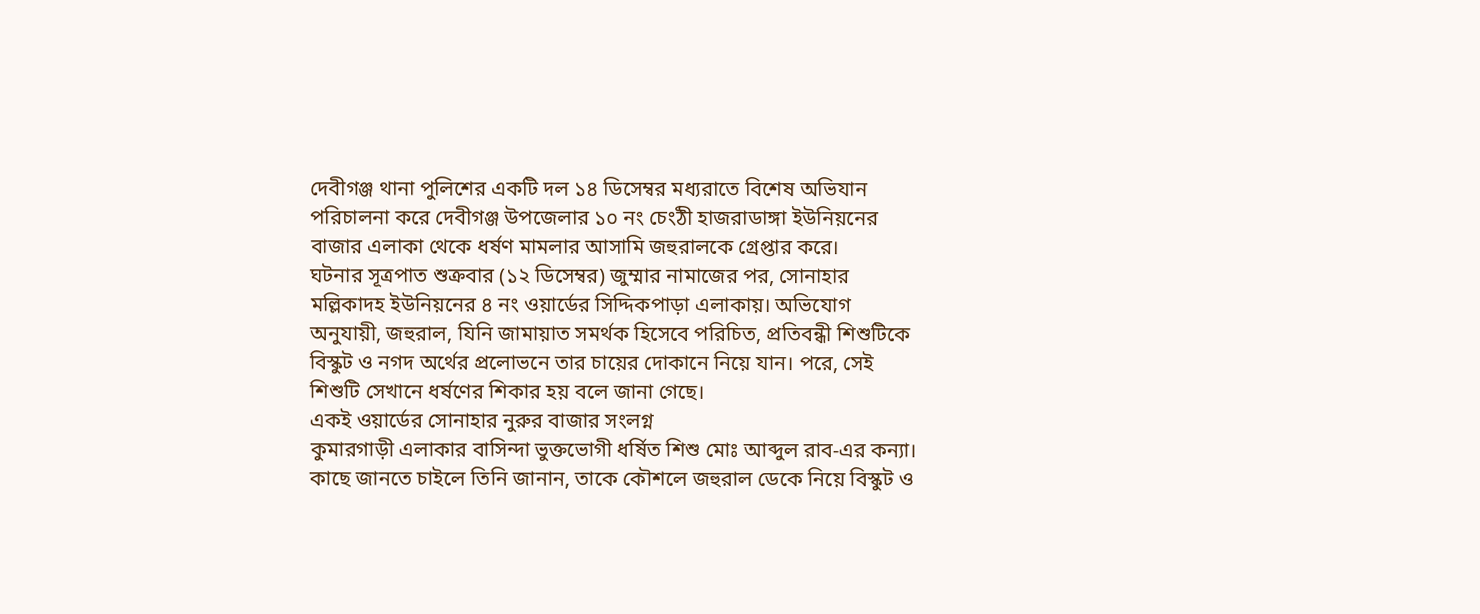দেবীগঞ্জ থানা পুলিশের একটি দল ১৪ ডিসেম্বর মধ্যরাতে বিশেষ অভিযান পরিচালনা করে দেবীগঞ্জ উপজেলার ১০ নং চেংঠী হাজরাডাঙ্গা ইউনিয়নের বাজার এলাকা থেকে ধর্ষণ মামলার আসামি জহুরালকে গ্রেপ্তার করে।
ঘটনার সূত্রপাত শুক্রবার (১২ ডিসেম্বর) জুম্মার নামাজের পর, সোনাহার মল্লিকাদহ ইউনিয়নের ৪ নং ওয়ার্ডের সিদ্দিকপাড়া এলাকায়। অভিযোগ অনুযায়ী, জহুরাল, যিনি জামায়াত সমর্থক হিসেবে পরিচিত, প্রতিবন্ধী শিশুটিকে বিস্কুট ও নগদ অর্থের প্রলোভনে তার চায়ের দোকানে নিয়ে যান। পরে, সেই শিশুটি সেখানে ধর্ষণের শিকার হয় বলে জানা গেছে।
একই ওয়ার্ডের সোনাহার নুরুর বাজার সংলগ্ন
কুমারগাড়ী এলাকার বাসিন্দা ভুক্তভোগী ধর্ষিত শিশু মোঃ আব্দুল রাব-এর কন্যা। কাছে জানতে চাইলে তিনি জানান, তাকে কৌশলে জহুরাল ডেকে নিয়ে বিস্কুট ও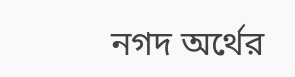নগদ অর্থের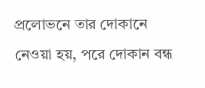প্রলোভনে তার দোকানে নেওয়া হয়, পরে দোকান বন্ধ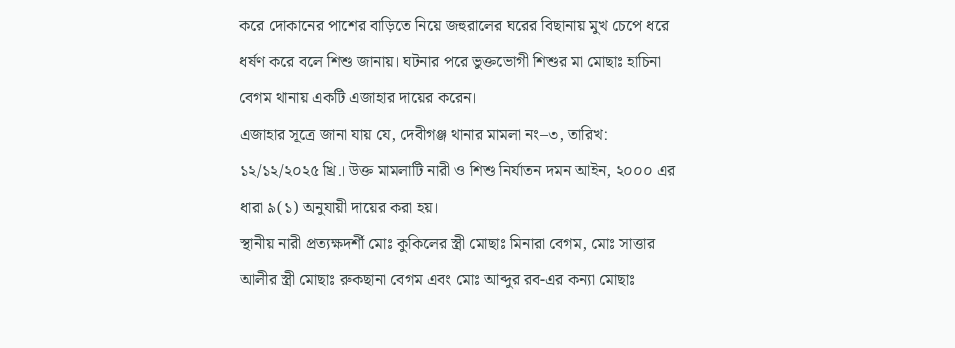করে দোকানের পাশের বাড়িতে নিয়ে জহুরালের ঘরের বিছানায় মুখ চেপে ধরে ধর্ষণ করে বলে শিশু জানায়। ঘটনার পরে ভুক্তভোগী শিশুর মা মোছাঃ হাচিনা বেগম থানায় একটি এজাহার দায়ের করেন।
এজাহার সূত্রে জানা যায় যে, দেবীগঞ্জ থানার মামলা নং–৩, তারিখ: ১২/১২/২০২৫ খ্রি.। উক্ত মামলাটি নারী ও শিশু নির্যাতন দমন আইন, ২০০০ এর ধারা ৯(১) অনুযায়ী দায়ের করা হয়।
স্থানীয় নারী প্রত্যক্ষদর্শী মোঃ কুকিলের স্ত্রী মোছাঃ মিনারা বেগম, মোঃ সাত্তার আলীর স্ত্রী মোছাঃ রুকছানা বেগম এবং মোঃ আব্দুর রব-এর কন্যা মোছাঃ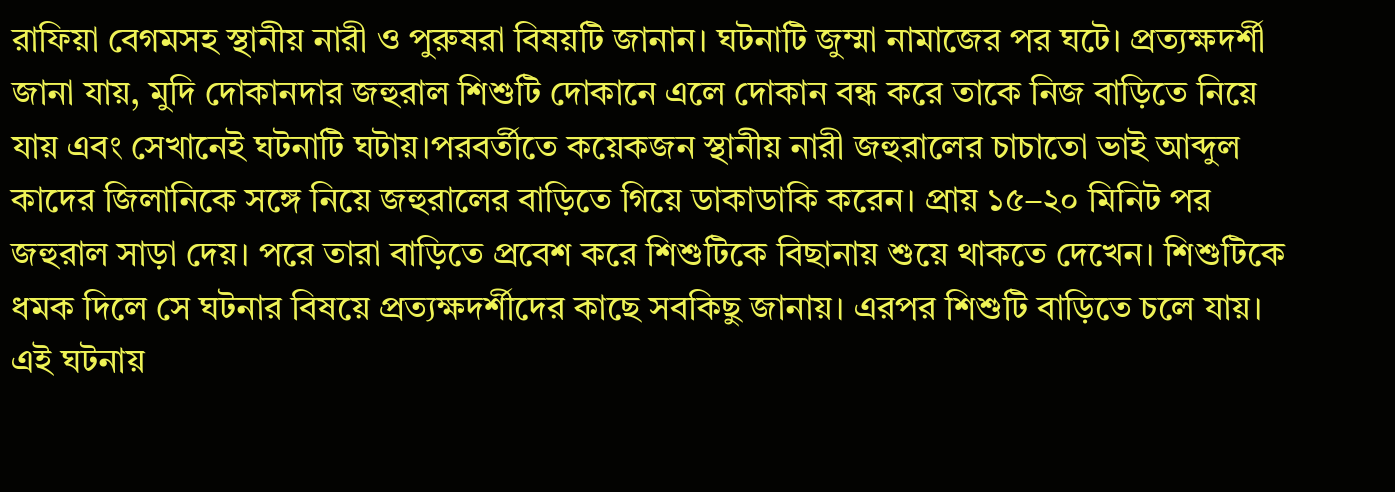রাফিয়া বেগমসহ স্থানীয় নারী ও পুরুষরা বিষয়টি জানান। ঘটনাটি জুম্মা নামাজের পর ঘটে। প্রত্যক্ষদর্শী জানা যায়, মুদি দোকানদার জহুরাল শিশুটি দোকানে এলে দোকান বন্ধ করে তাকে নিজ বাড়িতে নিয়ে যায় এবং সেখানেই ঘটনাটি ঘটায়।পরবর্তীতে কয়েকজন স্থানীয় নারী জহুরালের চাচাতো ভাই আব্দুল কাদের জিলানিকে সঙ্গে নিয়ে জহুরালের বাড়িতে গিয়ে ডাকাডাকি করেন। প্রায় ১৫–২০ মিনিট পর জহুরাল সাড়া দেয়। পরে তারা বাড়িতে প্রবেশ করে শিশুটিকে বিছানায় শুয়ে থাকতে দেখেন। শিশুটিকে ধমক দিলে সে ঘটনার বিষয়ে প্রত্যক্ষদর্শীদের কাছে সবকিছু জানায়। এরপর শিশুটি বাড়িতে চলে যায়। এই ঘটনায়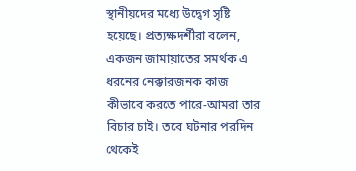স্থানীয়দের মধ্যে উদ্বেগ সৃষ্টি হয়েছে। প্রত্যক্ষদর্শীরা বলেন, একজন জামায়াতের সমর্থক এ ধরনের নেক্কারজনক কাজ কীভাবে করতে পারে-আমরা তার বিচার চাই। তবে ঘটনার পরদিন থেকেই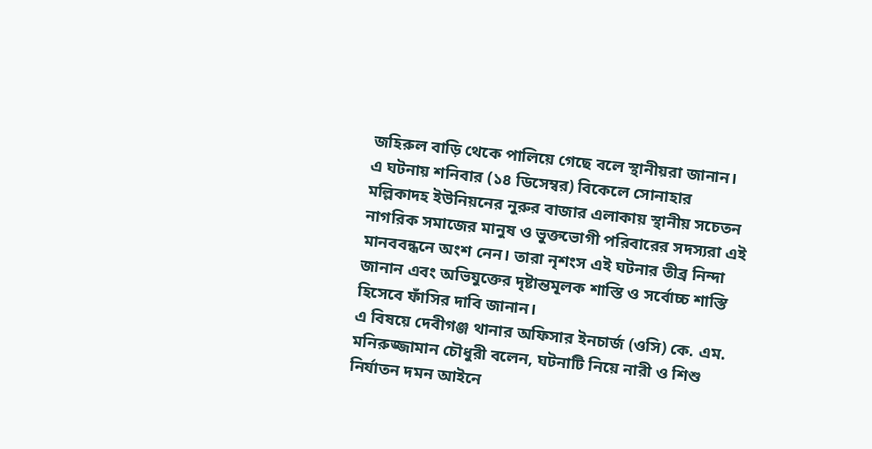জহিরুল বাড়ি থেকে পালিয়ে গেছে বলে স্থানীয়রা জানান।
এ ঘটনায় শনিবার (১৪ ডিসেম্বর) বিকেলে সোনাহার মল্লিকাদহ ইউনিয়নের নুরুর বাজার এলাকায় স্থানীয় সচেতন নাগরিক সমাজের মানুষ ও ভুক্তভোগী পরিবারের সদস্যরা এই মানববন্ধনে অংশ নেন। তারা নৃশংস এই ঘটনার তীব্র নিন্দা জানান এবং অভিযুক্তের দৃষ্টান্তমূলক শাস্তি ও সর্বোচ্চ শাস্তি হিসেবে ফাঁসির দাবি জানান।
এ বিষয়ে দেবীগঞ্জ থানার অফিসার ইনচার্জ (ওসি) কে. এম. মনিরুজ্জামান চৌধুরী বলেন, ঘটনাটি নিয়ে নারী ও শিশু নির্যাতন দমন আইনে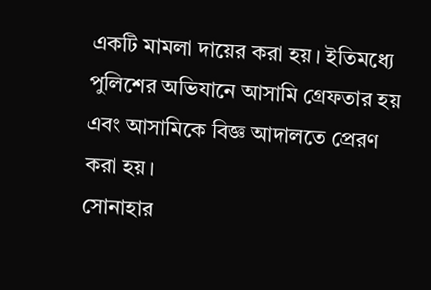একটি মামলা দায়ের করা হয়। ইতিমধ্যে পুলিশের অভিযানে আসামি গ্রেফতার হয় এবং আসামিকে বিজ্ঞ আদালতে প্রেরণ করা হয়।
সোনাহার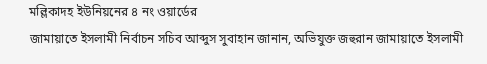মল্লিকাদহ ইউনিয়নের ৪ নং ওয়ার্ডের
জামায়াতে ইসলামী নির্বাচন সচিব আব্দুস সুবাহান জানান, অভিযুক্ত জহুরান জামায়াতে ইসলামী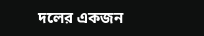দলের একজন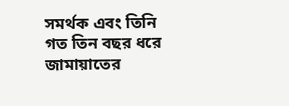সমর্থক এবং তিনি গত তিন বছর ধরে জামায়াতের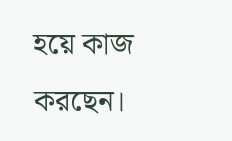হয়ে কাজ করছেন।